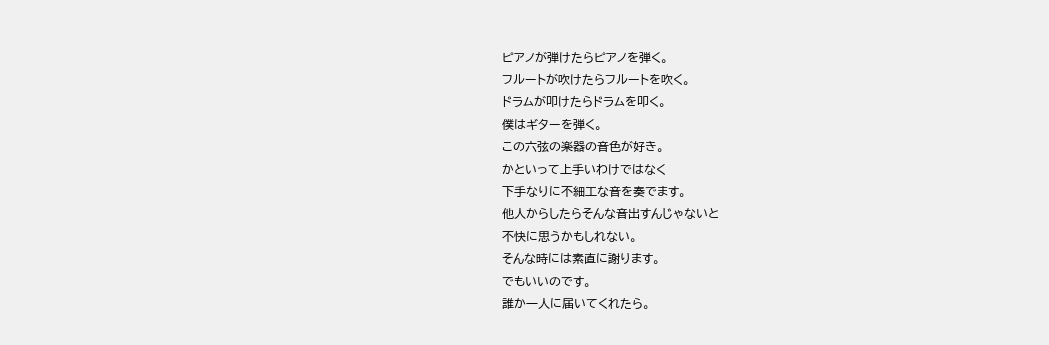ピアノが弾けたらピアノを弾く。
フルートが吹けたらフルートを吹く。
ドラムが叩けたらドラムを叩く。
僕はギターを弾く。
この六弦の楽器の音色が好き。
かといって上手いわけではなく
下手なりに不細工な音を奏でます。
他人からしたらそんな音出すんじゃないと
不快に思うかもしれない。
そんな時には素直に謝ります。
でもいいのです。
誰か一人に届いてくれたら。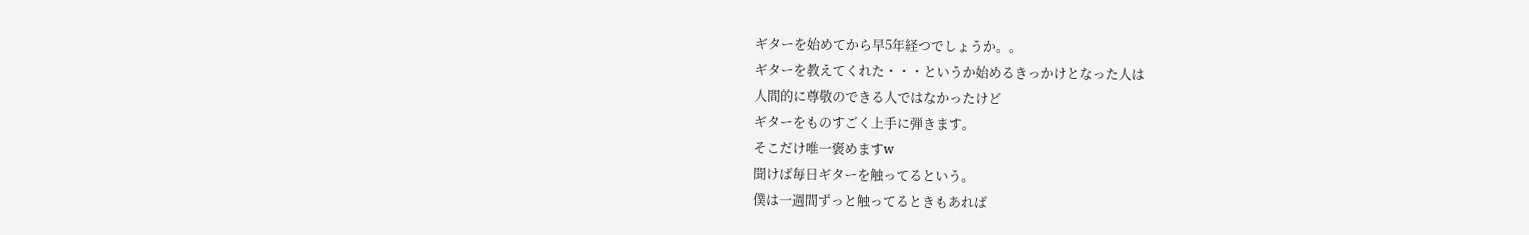ギターを始めてから早5年経つでしょうか。。
ギターを教えてくれた・・・というか始めるきっかけとなった人は
人間的に尊敬のできる人ではなかったけど
ギターをものすごく上手に弾きます。
そこだけ唯一褒めますw
聞けば毎日ギターを触ってるという。
僕は一週間ずっと触ってるときもあれば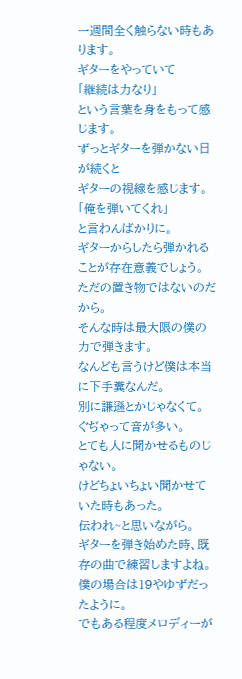一週間全く触らない時もあります。
ギターをやっていて
「継続は力なり」
という言葉を身をもって感じます。
ずっとギターを弾かない日が続くと
ギターの視線を感じます。
「俺を弾いてくれ」
と言わんばかりに。
ギターからしたら弾かれることが存在意義でしょう。
ただの置き物ではないのだから。
そんな時は最大限の僕の力で弾きます。
なんども言うけど僕は本当に下手糞なんだ。
別に謙遜とかじゃなくて。
ぐぢゃって音が多い。
とても人に聞かせるものじゃない。
けどちょいちょい聞かせていた時もあった。
伝われ~と思いながら。
ギターを弾き始めた時、既存の曲で練習しますよね。
僕の場合は19やゆずだったように。
でもある程度メロディーが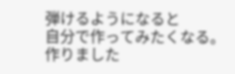弾けるようになると
自分で作ってみたくなる。
作りました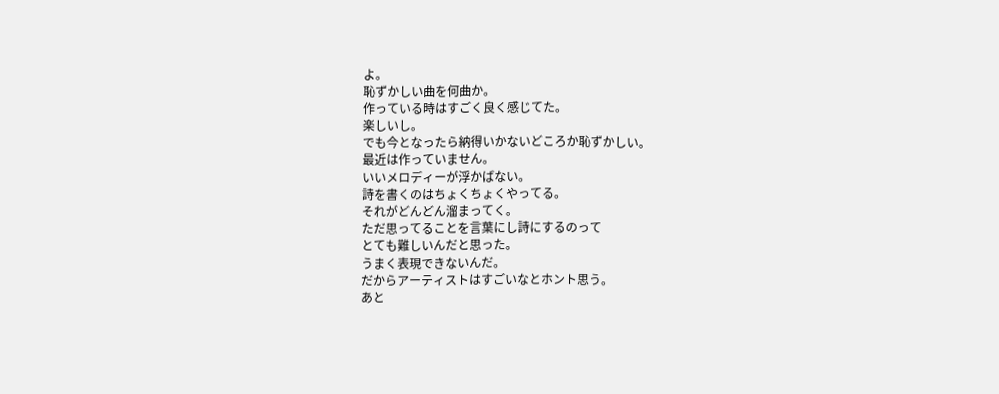よ。
恥ずかしい曲を何曲か。
作っている時はすごく良く感じてた。
楽しいし。
でも今となったら納得いかないどころか恥ずかしい。
最近は作っていません。
いいメロディーが浮かばない。
詩を書くのはちょくちょくやってる。
それがどんどん溜まってく。
ただ思ってることを言葉にし詩にするのって
とても難しいんだと思った。
うまく表現できないんだ。
だからアーティストはすごいなとホント思う。
あと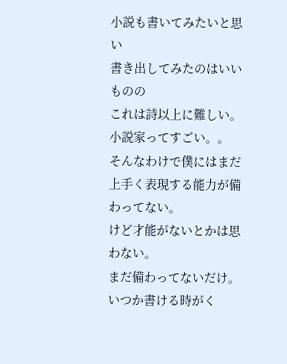小説も書いてみたいと思い
書き出してみたのはいいものの
これは詩以上に難しい。
小説家ってすごい。。
そんなわけで僕にはまだ上手く表現する能力が備わってない。
けど才能がないとかは思わない。
まだ備わってないだけ。
いつか書ける時がく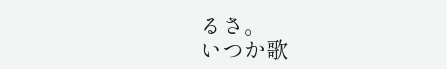るさ。
いつか歌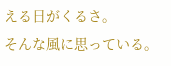える日がくるさ。
そんな風に思っている。